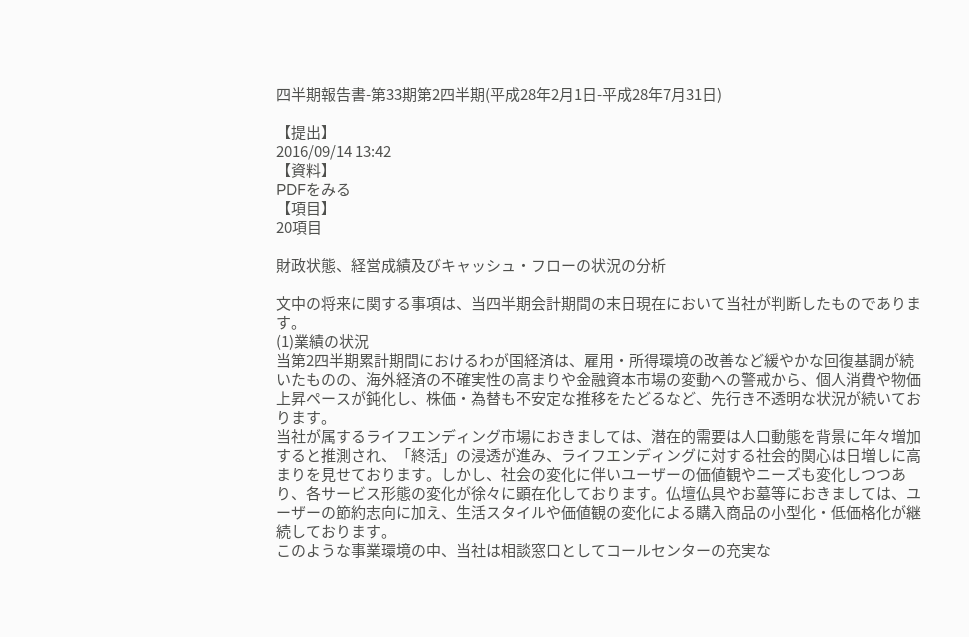四半期報告書-第33期第2四半期(平成28年2月1日-平成28年7月31日)

【提出】
2016/09/14 13:42
【資料】
PDFをみる
【項目】
20項目

財政状態、経営成績及びキャッシュ・フローの状況の分析

文中の将来に関する事項は、当四半期会計期間の末日現在において当社が判断したものであります。
(1)業績の状況
当第2四半期累計期間におけるわが国経済は、雇用・所得環境の改善など緩やかな回復基調が続いたものの、海外経済の不確実性の高まりや金融資本市場の変動への警戒から、個人消費や物価上昇ペースが鈍化し、株価・為替も不安定な推移をたどるなど、先行き不透明な状況が続いております。
当社が属するライフエンディング市場におきましては、潜在的需要は人口動態を背景に年々増加すると推測され、「終活」の浸透が進み、ライフエンディングに対する社会的関心は日増しに高まりを見せております。しかし、社会の変化に伴いユーザーの価値観やニーズも変化しつつあり、各サービス形態の変化が徐々に顕在化しております。仏壇仏具やお墓等におきましては、ユーザーの節約志向に加え、生活スタイルや価値観の変化による購入商品の小型化・低価格化が継続しております。
このような事業環境の中、当社は相談窓口としてコールセンターの充実な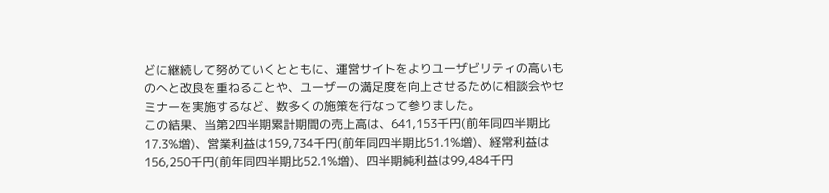どに継続して努めていくとともに、運営サイトをよりユーザビリティの高いものへと改良を重ねることや、ユーザーの満足度を向上させるために相談会やセミナーを実施するなど、数多くの施策を行なって参りました。
この結果、当第2四半期累計期間の売上高は、641,153千円(前年同四半期比17.3%増)、営業利益は159,734千円(前年同四半期比51.1%増)、経常利益は156,250千円(前年同四半期比52.1%増)、四半期純利益は99,484千円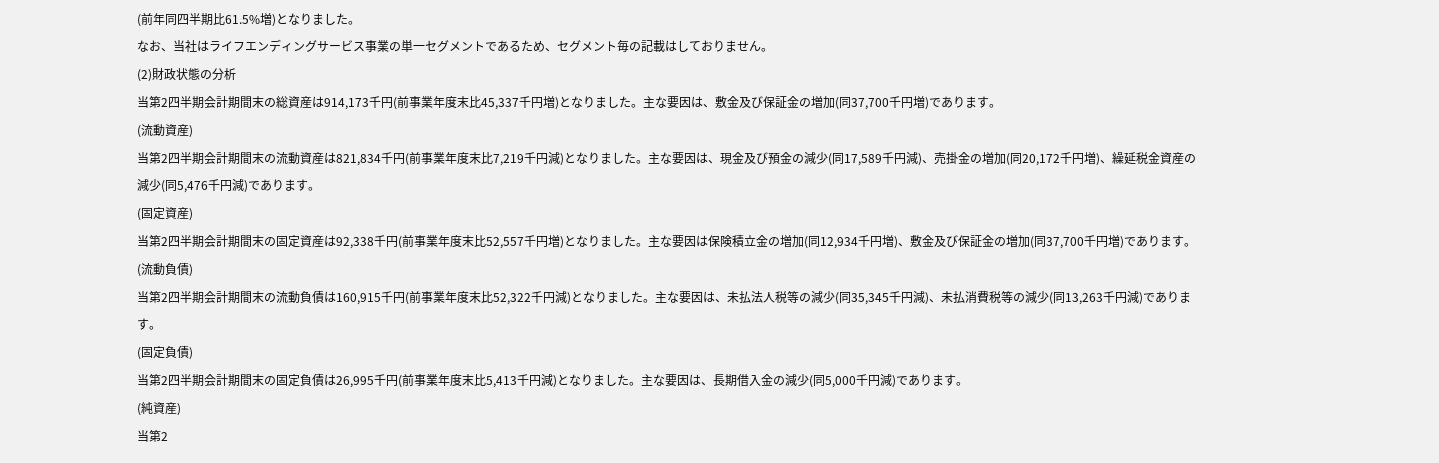(前年同四半期比61.5%増)となりました。
なお、当社はライフエンディングサービス事業の単一セグメントであるため、セグメント毎の記載はしておりません。
(2)財政状態の分析
当第2四半期会計期間末の総資産は914,173千円(前事業年度末比45,337千円増)となりました。主な要因は、敷金及び保証金の増加(同37,700千円増)であります。
(流動資産)
当第2四半期会計期間末の流動資産は821,834千円(前事業年度末比7,219千円減)となりました。主な要因は、現金及び預金の減少(同17,589千円減)、売掛金の増加(同20,172千円増)、繰延税金資産の減少(同5,476千円減)であります。
(固定資産)
当第2四半期会計期間末の固定資産は92,338千円(前事業年度末比52,557千円増)となりました。主な要因は保険積立金の増加(同12,934千円増)、敷金及び保証金の増加(同37,700千円増)であります。
(流動負債)
当第2四半期会計期間末の流動負債は160,915千円(前事業年度末比52,322千円減)となりました。主な要因は、未払法人税等の減少(同35,345千円減)、未払消費税等の減少(同13,263千円減)であります。
(固定負債)
当第2四半期会計期間末の固定負債は26,995千円(前事業年度末比5,413千円減)となりました。主な要因は、長期借入金の減少(同5,000千円減)であります。
(純資産)
当第2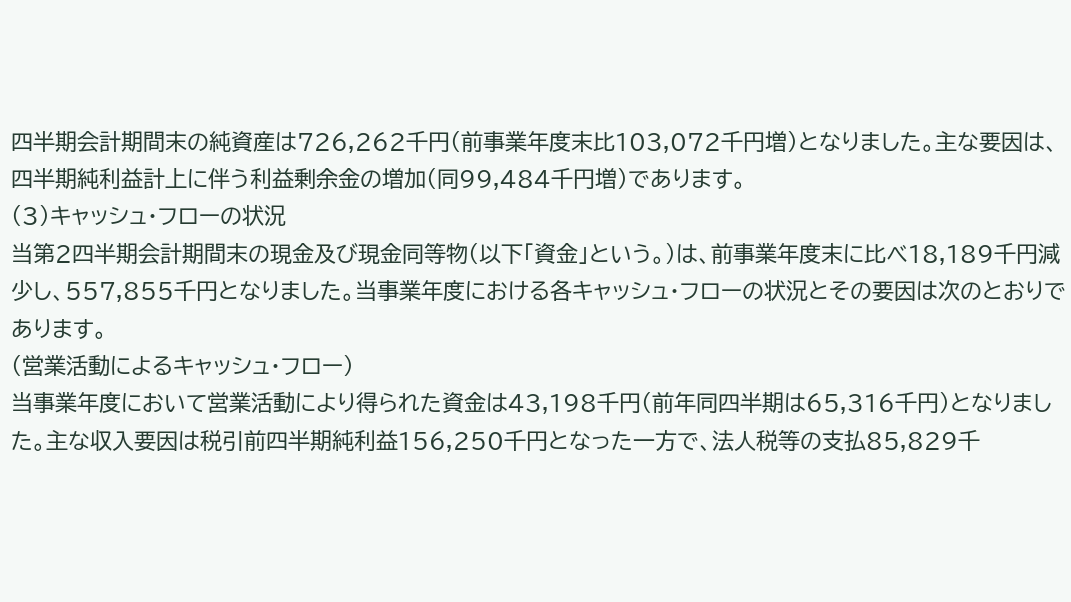四半期会計期間末の純資産は726,262千円(前事業年度末比103,072千円増)となりました。主な要因は、四半期純利益計上に伴う利益剰余金の増加(同99,484千円増)であります。
(3)キャッシュ・フローの状況
当第2四半期会計期間末の現金及び現金同等物(以下「資金」という。)は、前事業年度末に比べ18,189千円減少し、557,855千円となりました。当事業年度における各キャッシュ・フローの状況とその要因は次のとおりであります。
(営業活動によるキャッシュ・フロー)
当事業年度において営業活動により得られた資金は43,198千円(前年同四半期は65,316千円)となりました。主な収入要因は税引前四半期純利益156,250千円となった一方で、法人税等の支払85,829千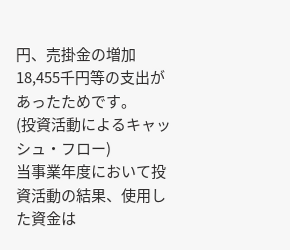円、売掛金の増加18,455千円等の支出があったためです。
(投資活動によるキャッシュ・フロー)
当事業年度において投資活動の結果、使用した資金は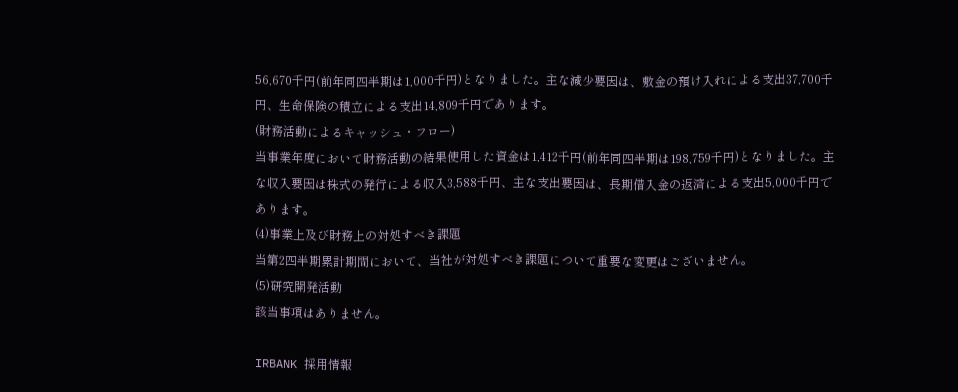56,670千円(前年同四半期は1,000千円)となりました。主な減少要因は、敷金の預け入れによる支出37,700千円、生命保険の積立による支出14,809千円であります。
(財務活動によるキャッシュ・フロー)
当事業年度において財務活動の結果使用した資金は1,412千円(前年同四半期は198,759千円)となりました。主な収入要因は株式の発行による収入3,588千円、主な支出要因は、長期借入金の返済による支出5,000千円であります。
(4)事業上及び財務上の対処すべき課題
当第2四半期累計期間において、当社が対処すべき課題について重要な変更はございません。
(5)研究開発活動
該当事項はありません。

IRBANK 採用情報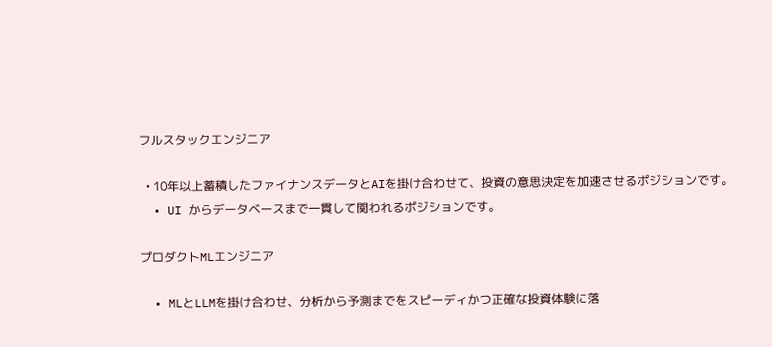フルスタックエンジニア

  • 10年以上蓄積したファイナンスデータとAIを掛け合わせて、投資の意思決定を加速させるポジションです。
  • UI からデータベースまで一貫して関われるポジションです。

プロダクトMLエンジニア

  • MLとLLMを掛け合わせ、分析から予測までをスピーディかつ正確な投資体験に落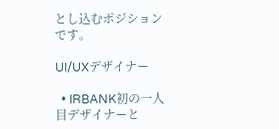とし込むポジションです。

UI/UXデザイナー

  • IRBANK初の一人目デザイナーと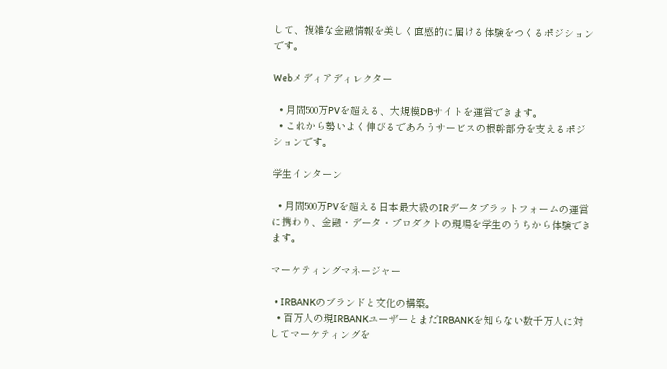して、複雑な金融情報を美しく直感的に届ける体験をつくるポジションです。

Webメディアディレクター

  • 月間500万PVを超える、大規模DBサイトを運営できます。
  • これから勢いよく伸びるであろうサービスの根幹部分を支えるポジションです。

学生インターン

  • 月間500万PVを超える日本最大級のIRデータプラットフォームの運営に携わり、金融・データ・プロダクトの現場を学生のうちから体験できます。

マーケティングマネージャー

  • IRBANKのブランドと文化の構築。
  • 百万人の現IRBANKユーザーとまだIRBANKを知らない数千万人に対してマーケティングを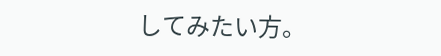してみたい方。